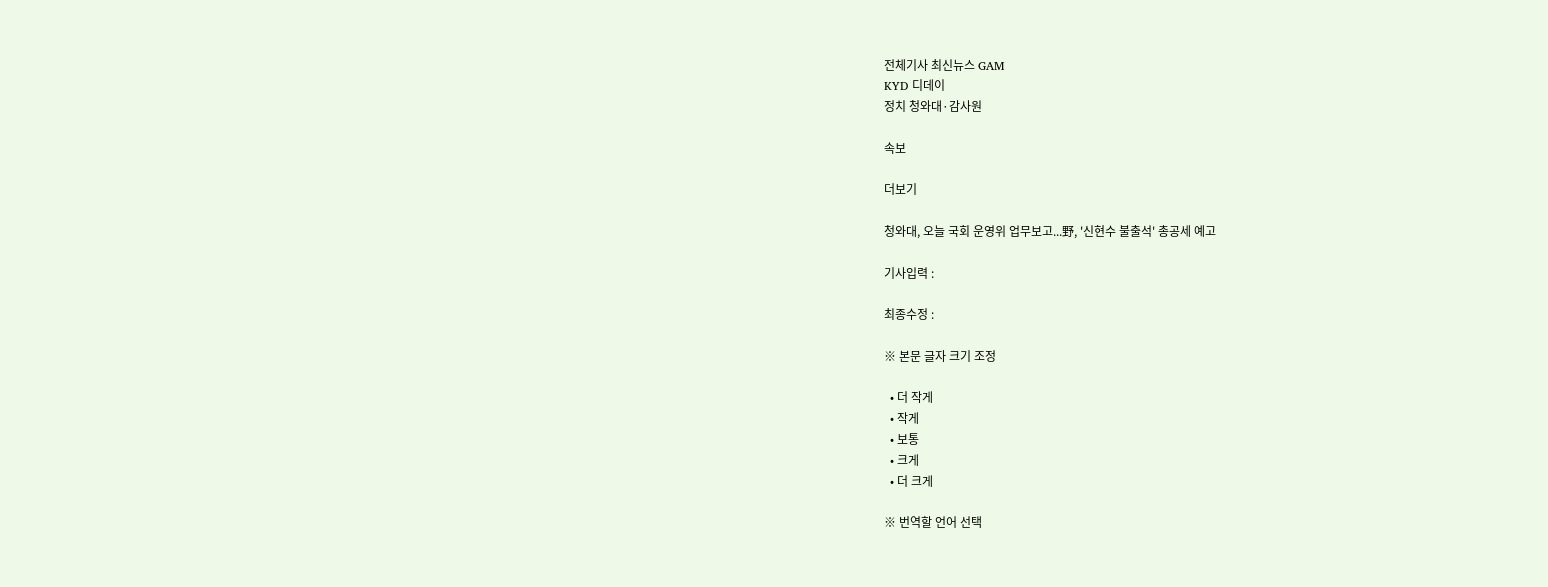전체기사 최신뉴스 GAM
KYD 디데이
정치 청와대·감사원

속보

더보기

청와대, 오늘 국회 운영위 업무보고...野, '신현수 불출석' 총공세 예고

기사입력 :

최종수정 :

※ 본문 글자 크기 조정

  • 더 작게
  • 작게
  • 보통
  • 크게
  • 더 크게

※ 번역할 언어 선택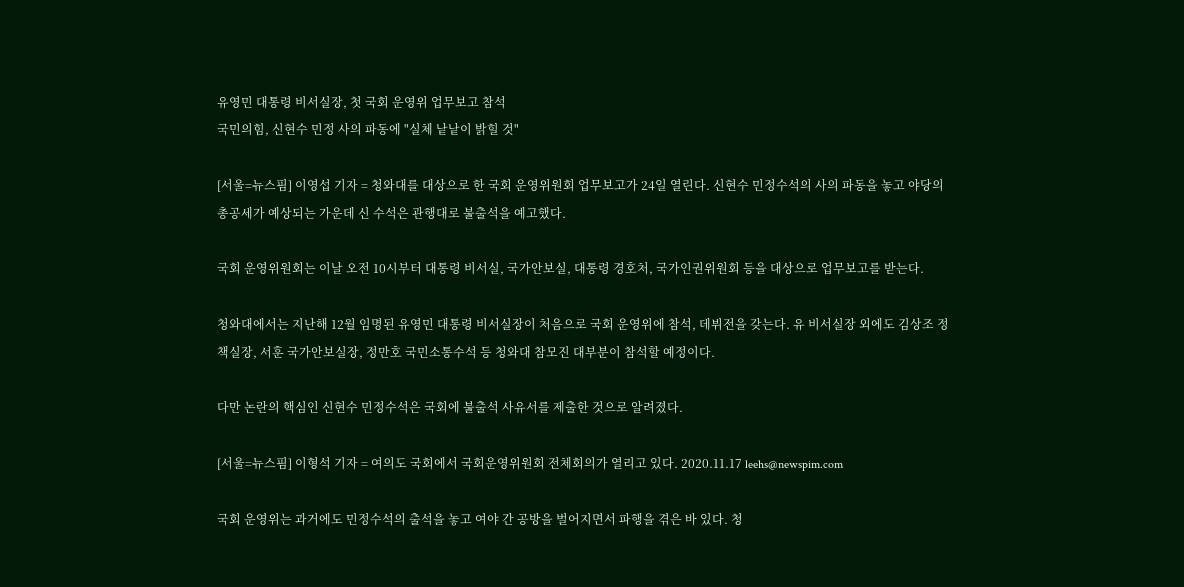유영민 대통령 비서실장, 첫 국회 운영위 업무보고 참석
국민의힘, 신현수 민정 사의 파동에 "실체 낱낱이 밝힐 것"

[서울=뉴스핌] 이영섭 기자 = 청와대를 대상으로 한 국회 운영위원회 업무보고가 24일 열린다. 신현수 민정수석의 사의 파동을 놓고 야당의 총공세가 예상되는 가운데 신 수석은 관행대로 불출석을 예고했다.

국회 운영위원회는 이날 오전 10시부터 대통령 비서실, 국가안보실, 대통령 경호처, 국가인권위원회 등을 대상으로 업무보고를 받는다.

청와대에서는 지난해 12월 임명된 유영민 대통령 비서실장이 처음으로 국회 운영위에 참석, 데뷔전을 갖는다. 유 비서실장 외에도 김상조 정책실장, 서훈 국가안보실장, 정만호 국민소통수석 등 청와대 참모진 대부분이 참석할 예정이다.

다만 논란의 핵심인 신현수 민정수석은 국회에 불출석 사유서를 제출한 것으로 알려졌다.

[서울=뉴스핌] 이형석 기자 = 여의도 국회에서 국회운영위원회 전체회의가 열리고 있다. 2020.11.17 leehs@newspim.com

국회 운영위는 과거에도 민정수석의 출석을 놓고 여야 간 공방을 벌어지면서 파행을 겪은 바 있다. 청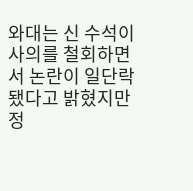와대는 신 수석이 사의를 철회하면서 논란이 일단락 됐다고 밝혔지만 정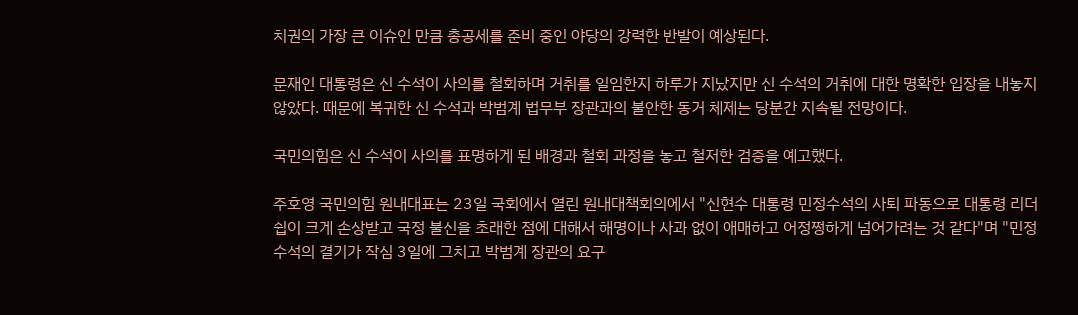치권의 가장 큰 이슈인 만큼 총공세를 준비 중인 야당의 강력한 반발이 예상된다.

문재인 대통령은 신 수석이 사의를 철회하며 거취를 일임한지 하루가 지났지만 신 수석의 거취에 대한 명확한 입장을 내놓지 않았다. 때문에 복귀한 신 수석과 박범계 법무부 장관과의 불안한 동거 체제는 당분간 지속될 전망이다.

국민의힘은 신 수석이 사의를 표명하게 된 배경과 철회 과정을 놓고 철저한 검증을 예고했다.

주호영 국민의힘 원내대표는 23일 국회에서 열린 원내대책회의에서 "신현수 대통령 민정수석의 사퇴 파동으로 대통령 리더쉽이 크게 손상받고 국정 불신을 초래한 점에 대해서 해명이나 사과 없이 애매하고 어정쩡하게 넘어가려는 것 같다"며 "민정수석의 결기가 작심 3일에 그치고 박범계 장관의 요구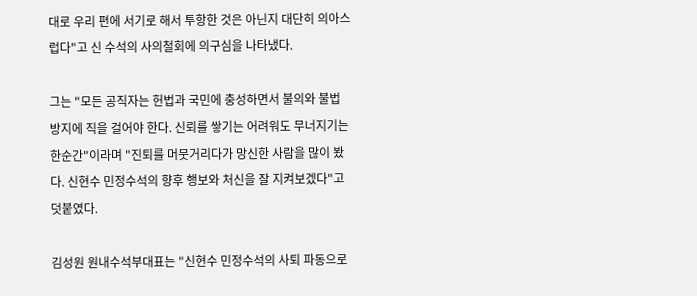대로 우리 편에 서기로 해서 투항한 것은 아닌지 대단히 의아스럽다"고 신 수석의 사의철회에 의구심을 나타냈다.

그는 "모든 공직자는 헌법과 국민에 충성하면서 불의와 불법 방지에 직을 걸어야 한다. 신뢰를 쌓기는 어려워도 무너지기는 한순간"이라며 "진퇴를 머뭇거리다가 망신한 사람을 많이 봤다. 신현수 민정수석의 향후 행보와 처신을 잘 지켜보겠다"고 덧붙였다.

김성원 원내수석부대표는 "신현수 민정수석의 사퇴 파동으로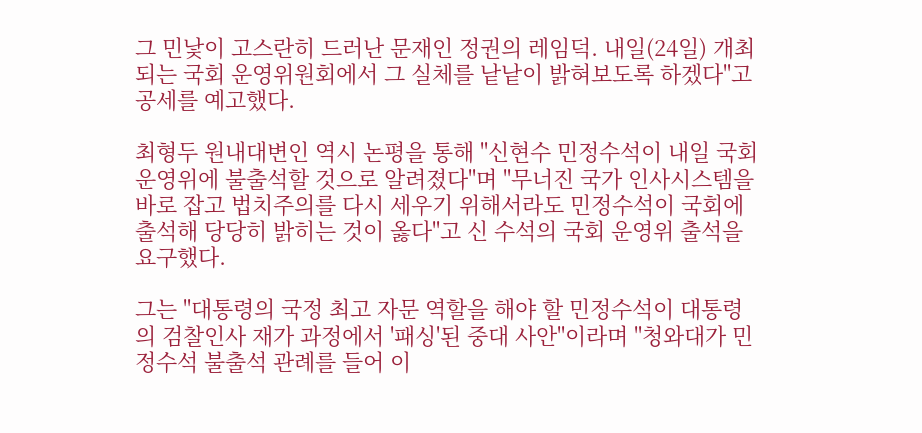그 민낯이 고스란히 드러난 문재인 정권의 레임덕. 내일(24일) 개최되는 국회 운영위원회에서 그 실체를 낱낱이 밝혀보도록 하겠다"고 공세를 예고했다.

최형두 원내대변인 역시 논평을 통해 "신현수 민정수석이 내일 국회 운영위에 불출석할 것으로 알려졌다"며 "무너진 국가 인사시스템을 바로 잡고 법치주의를 다시 세우기 위해서라도 민정수석이 국회에 출석해 당당히 밝히는 것이 옳다"고 신 수석의 국회 운영위 출석을 요구했다.

그는 "대통령의 국정 최고 자문 역할을 해야 할 민정수석이 대통령의 검찰인사 재가 과정에서 '패싱'된 중대 사안"이라며 "청와대가 민정수석 불출석 관례를 들어 이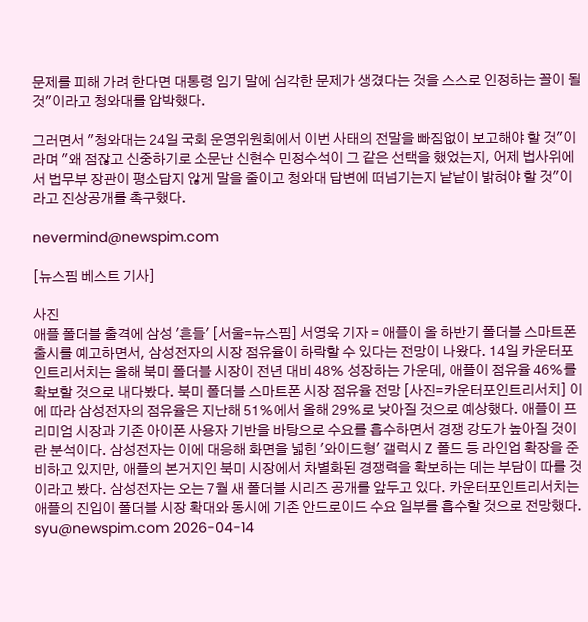문제를 피해 가려 한다면 대통령 임기 말에 심각한 문제가 생겼다는 것을 스스로 인정하는 꼴이 될 것"이라고 청와대를 압박했다.

그러면서 "청와대는 24일 국회 운영위원회에서 이번 사태의 전말을 빠짐없이 보고해야 할 것"이라며 "왜 점잖고 신중하기로 소문난 신현수 민정수석이 그 같은 선택을 했었는지, 어제 법사위에서 법무부 장관이 평소답지 않게 말을 줄이고 청와대 답변에 떠넘기는지 낱낱이 밝혀야 할 것"이라고 진상공개를 촉구했다.

nevermind@newspim.com

[뉴스핌 베스트 기사]

사진
애플 폴더블 출격에 삼성 '흔들' [서울=뉴스핌] 서영욱 기자 = 애플이 올 하반기 폴더블 스마트폰 출시를 예고하면서, 삼성전자의 시장 점유율이 하락할 수 있다는 전망이 나왔다. 14일 카운터포인트리서치는 올해 북미 폴더블 시장이 전년 대비 48% 성장하는 가운데, 애플이 점유율 46%를 확보할 것으로 내다봤다. 북미 폴더블 스마트폰 시장 점유율 전망 [사진=카운터포인트리서치] 이에 따라 삼성전자의 점유율은 지난해 51%에서 올해 29%로 낮아질 것으로 예상했다. 애플이 프리미엄 시장과 기존 아이폰 사용자 기반을 바탕으로 수요를 흡수하면서 경쟁 강도가 높아질 것이란 분석이다. 삼성전자는 이에 대응해 화면을 넓힌 '와이드형' 갤럭시 Z 폴드 등 라인업 확장을 준비하고 있지만, 애플의 본거지인 북미 시장에서 차별화된 경쟁력을 확보하는 데는 부담이 따를 것이라고 봤다. 삼성전자는 오는 7월 새 폴더블 시리즈 공개를 앞두고 있다. 카운터포인트리서치는 애플의 진입이 폴더블 시장 확대와 동시에 기존 안드로이드 수요 일부를 흡수할 것으로 전망했다. syu@newspim.com 2026-04-14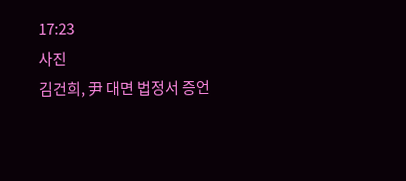17:23
사진
김건희, 尹 대면 법정서 증언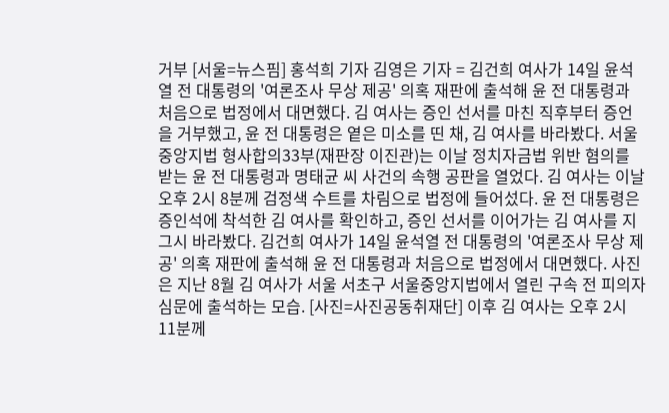거부 [서울=뉴스핌] 홍석희 기자 김영은 기자 = 김건희 여사가 14일 윤석열 전 대통령의 '여론조사 무상 제공' 의혹 재판에 출석해 윤 전 대통령과 처음으로 법정에서 대면했다. 김 여사는 증인 선서를 마친 직후부터 증언을 거부했고, 윤 전 대통령은 옅은 미소를 띤 채, 김 여사를 바라봤다. 서울중앙지법 형사합의33부(재판장 이진관)는 이날 정치자금법 위반 혐의를 받는 윤 전 대통령과 명태균 씨 사건의 속행 공판을 열었다. 김 여사는 이날 오후 2시 8분께 검정색 수트를 차림으로 법정에 들어섰다. 윤 전 대통령은 증인석에 착석한 김 여사를 확인하고, 증인 선서를 이어가는 김 여사를 지그시 바라봤다. 김건희 여사가 14일 윤석열 전 대통령의 '여론조사 무상 제공' 의혹 재판에 출석해 윤 전 대통령과 처음으로 법정에서 대면했다. 사진은 지난 8월 김 여사가 서울 서초구 서울중앙지법에서 열린 구속 전 피의자 심문에 출석하는 모습. [사진=사진공동취재단] 이후 김 여사는 오후 2시 11분께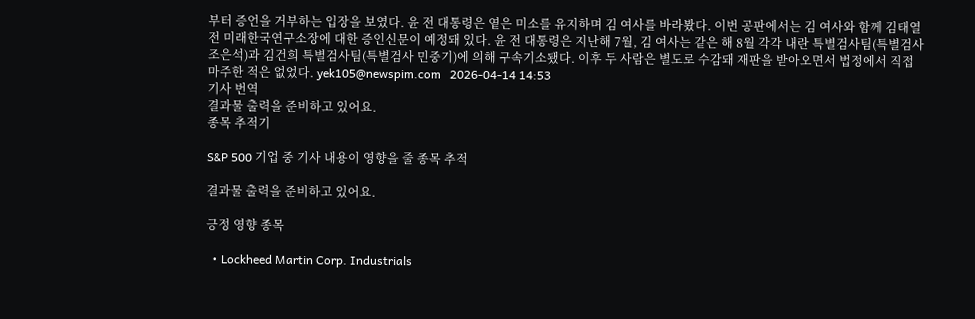부터 증언을 거부하는 입장을 보였다. 윤 전 대통령은 옅은 미소를 유지하며 김 여사를 바라봤다. 이번 공판에서는 김 여사와 함께 김태열 전 미래한국연구소장에 대한 증인신문이 예정돼 있다. 윤 전 대통령은 지난해 7월, 김 여사는 같은 해 8월 각각 내란 특별검사팀(특별검사 조은석)과 김건희 특별검사팀(특별검사 민중기)에 의해 구속기소됐다. 이후 두 사람은 별도로 수감돼 재판을 받아오면서 법정에서 직접 마주한 적은 없었다. yek105@newspim.com   2026-04-14 14:53
기사 번역
결과물 출력을 준비하고 있어요.
종목 추적기

S&P 500 기업 중 기사 내용이 영향을 줄 종목 추적

결과물 출력을 준비하고 있어요.

긍정 영향 종목

  • Lockheed Martin Corp. Industrials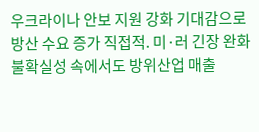우크라이나 안보 지원 강화 기대감으로 방산 수요 증가 직접적. 미·러 긴장 완화 불확실성 속에서도 방위산업 매출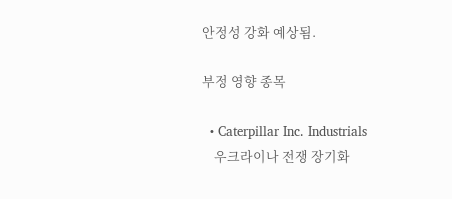안정성 강화 예상됨.

부정 영향 종목

  • Caterpillar Inc. Industrials
    우크라이나 전쟁 장기화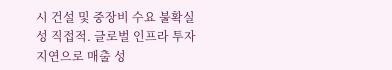시 건설 및 중장비 수요 불확실성 직접적. 글로벌 인프라 투자 지연으로 매출 성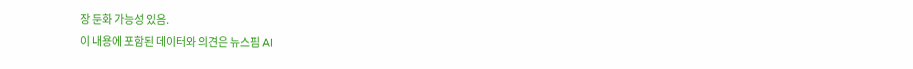장 둔화 가능성 있음.
이 내용에 포함된 데이터와 의견은 뉴스핌 AI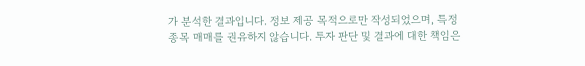가 분석한 결과입니다. 정보 제공 목적으로만 작성되었으며, 특정 종목 매매를 권유하지 않습니다. 투자 판단 및 결과에 대한 책임은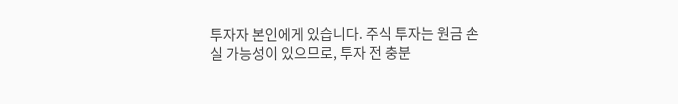투자자 본인에게 있습니다. 주식 투자는 원금 손실 가능성이 있으므로, 투자 전 충분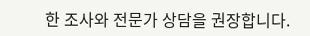한 조사와 전문가 상담을 권장합니다.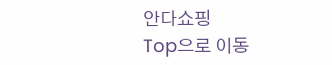안다쇼핑
Top으로 이동